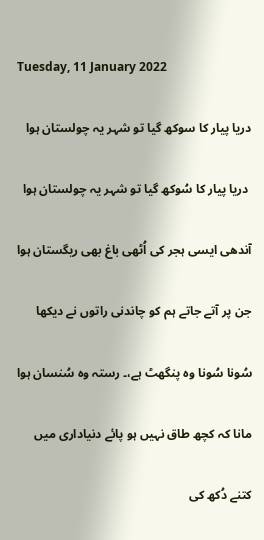Tuesday, 11 January 2022

دریا پیار کا سوکھ گیا تو شہر یہ چولستان ہوا

 دریا پیار کا سُوکھ گیا تو شہر یہ چولستان ہوا

آندھی ایسی ہجر کی اُٹھی باغ بھی ریگستان ہوا

جن پر آتے جاتے ہم کو چاندنی راتوں نے دیکھا

سُونا سُونا وہ پنگھٹ ہے،۔ رستہ وہ سُنسان ہوا

مانا کہ کچھ طاق نہیں ہو پائے دنیاداری میں

کتنے دُکھ کی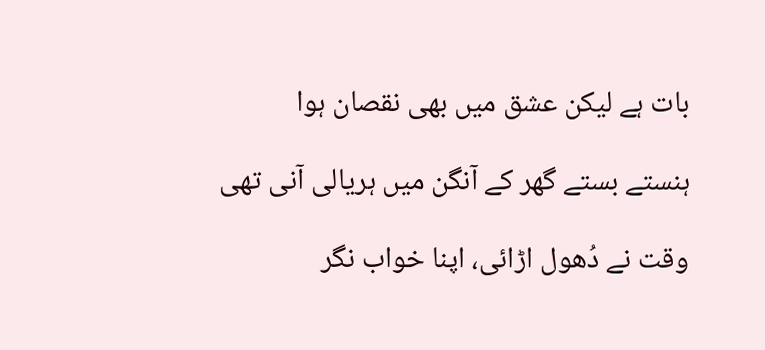بات ہے لیکن عشق میں بھی نقصان ہوا

ہنستے بستے گھر کے آنگن میں ہریالی آنی تھی

وقت نے دُھول اڑائی، اپنا خواب نگر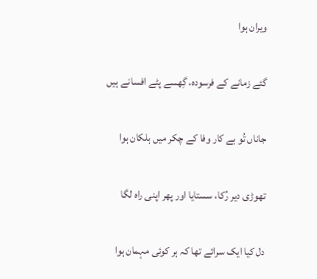ویران ہوا

گئے زمانے کے فرسودہ، گِھسے پٹے افسانے ہیں

جاناں تُو بے کار وفا کے چکر میں ہلکان ہوا

تھوڑی دیر رُکا، سستایا اور پھر اپنی راہ لگا

دل کیا ایک سرائے تھا کہ ہر کوئی مہمان ہوا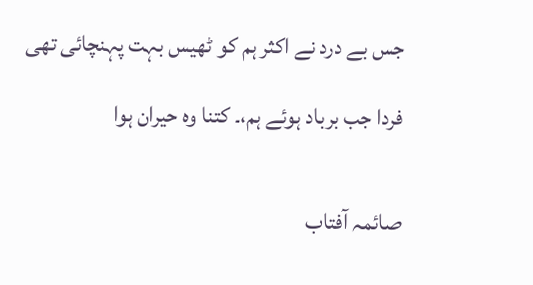جس بے درد نے اکثر ہم کو ٹھیس بہت پہنچائی تھی

فردا جب برباد ہوئے ہم،۔ کتنا وہ حیران ہوا


صائمہ آفتاب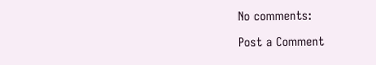No comments:

Post a Comment